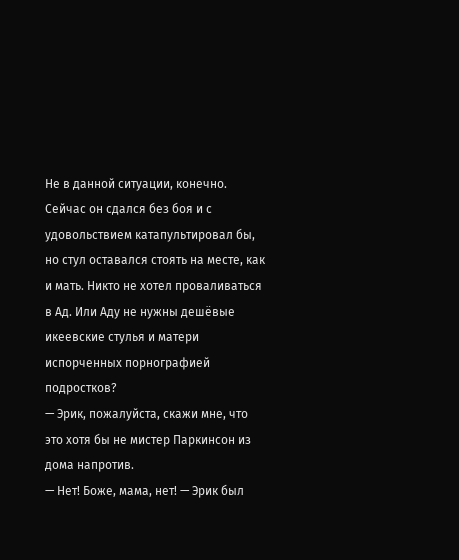Не в данной ситуации, конечно. Сейчас он сдался без боя и с удовольствием катапультировал бы, но стул оставался стоять на месте, как и мать. Никто не хотел проваливаться в Ад. Или Аду не нужны дешёвые икеевские стулья и матери испорченных порнографией подростков?
— Эрик, пожалуйста, скажи мне, что это хотя бы не мистер Паркинсон из дома напротив.
— Нет! Боже, мама, нет! — Эрик был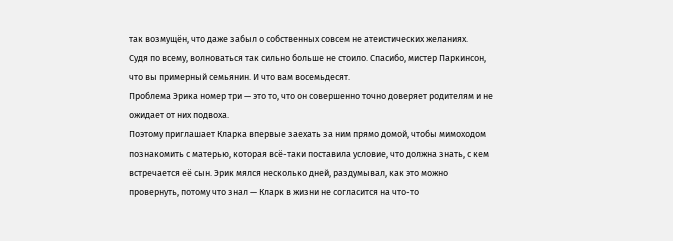так возмущён, что даже забыл о собственных совсем не атеистических желаниях.
Судя по всему, волноваться так сильно больше не стоило. Спасибо, мистер Паркинсон, что вы примерный семьянин. И что вам восемьдесят.
Проблема Эрика номер три — это то, что он совершенно точно доверяет родителям и не ожидает от них подвоха.
Поэтому приглашает Кларка впервые заехать за ним прямо домой, чтобы мимоходом познакомить с матерью, которая всё-таки поставила условие, что должна знать, с кем встречается её сын. Эрик мялся несколько дней, раздумывал, как это можно провернуть, потому что знал — Кларк в жизни не согласится на что-то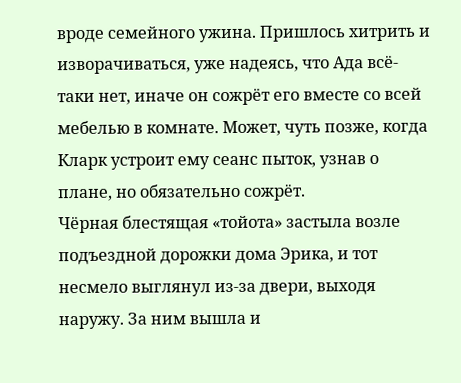вроде семейного ужина. Пришлось хитрить и изворачиваться, уже надеясь, что Ада всё-таки нет, иначе он сожрёт его вместе со всей мебелью в комнате. Может, чуть позже, когда Кларк устроит ему сеанс пыток, узнав о плане, но обязательно сожрёт.
Чёрная блестящая «тойота» застыла возле подъездной дорожки дома Эрика, и тот несмело выглянул из-за двери, выходя наружу. За ним вышла и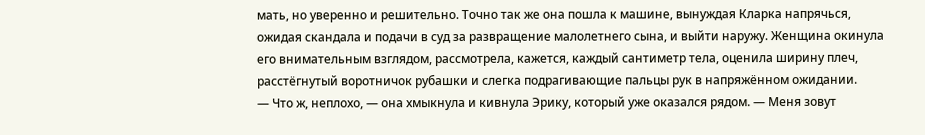мать, но уверенно и решительно. Точно так же она пошла к машине, вынуждая Кларка напрячься, ожидая скандала и подачи в суд за развращение малолетнего сына, и выйти наружу. Женщина окинула его внимательным взглядом, рассмотрела, кажется, каждый сантиметр тела, оценила ширину плеч, расстёгнутый воротничок рубашки и слегка подрагивающие пальцы рук в напряжённом ожидании.
— Что ж, неплохо, — она хмыкнула и кивнула Эрику, который уже оказался рядом. — Меня зовут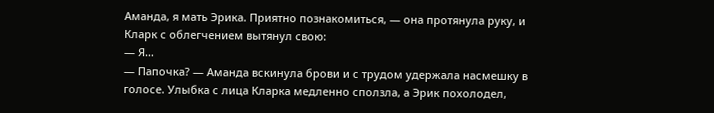Аманда, я мать Эрика. Приятно познакомиться, — она протянула руку, и Кларк с облегчением вытянул свою:
— Я…
— Папочка? — Аманда вскинула брови и с трудом удержала насмешку в голосе. Улыбка с лица Кларка медленно сползла, а Эрик похолодел,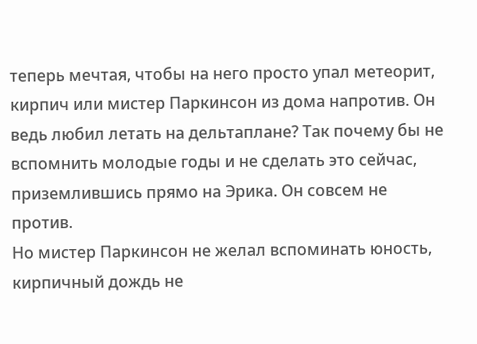теперь мечтая, чтобы на него просто упал метеорит, кирпич или мистер Паркинсон из дома напротив. Он ведь любил летать на дельтаплане? Так почему бы не вспомнить молодые годы и не сделать это сейчас, приземлившись прямо на Эрика. Он совсем не против.
Но мистер Паркинсон не желал вспоминать юность, кирпичный дождь не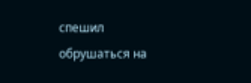спешил обрушаться на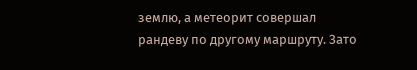землю, а метеорит совершал рандеву по другому маршруту. Зато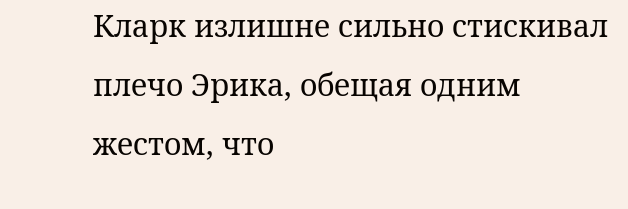Кларк излишне сильно стискивал плечо Эрика, обещая одним жестом, что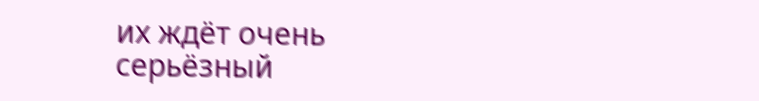их ждёт очень серьёзный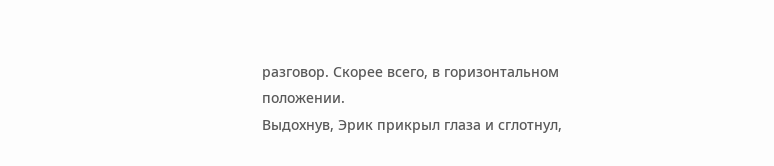разговор. Скорее всего, в горизонтальном положении.
Выдохнув, Эрик прикрыл глаза и сглотнул,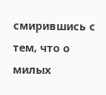смирившись с тем, что о милых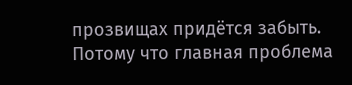прозвищах придётся забыть.
Потому что главная проблема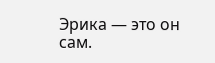Эрика — это он сам.